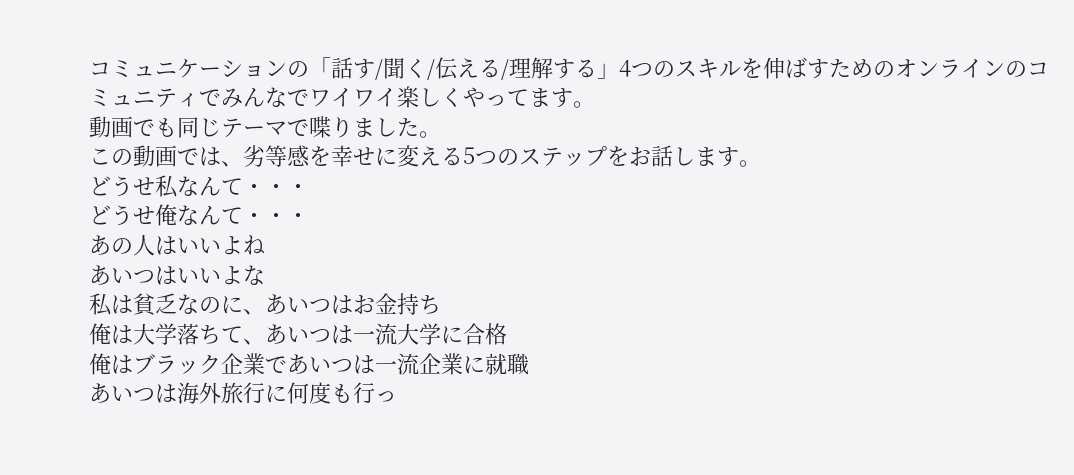コミュニケーションの「話す/聞く/伝える/理解する」4つのスキルを伸ばすためのオンラインのコミュニティでみんなでワイワイ楽しくやってます。
動画でも同じテーマで喋りました。
この動画では、劣等感を幸せに変える5つのステップをお話します。
どうせ私なんて・・・
どうせ俺なんて・・・
あの人はいいよね
あいつはいいよな
私は貧乏なのに、あいつはお金持ち
俺は大学落ちて、あいつは一流大学に合格
俺はブラック企業であいつは一流企業に就職
あいつは海外旅行に何度も行っ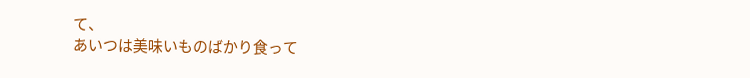て、
あいつは美味いものばかり食って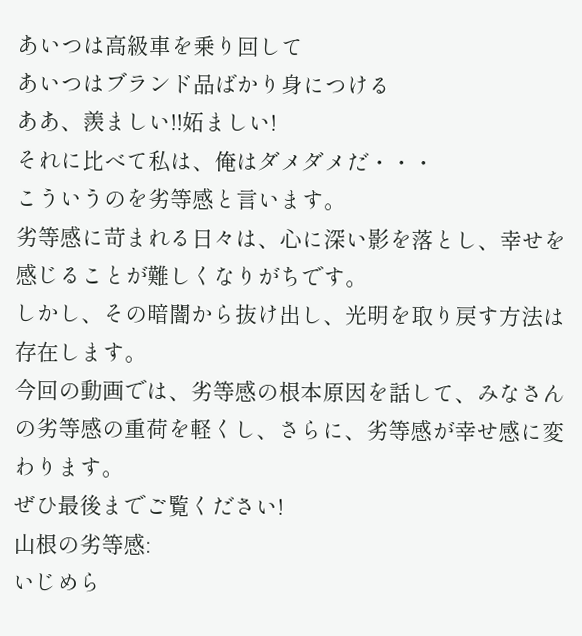あいつは高級車を乗り回して
あいつはブランド品ばかり身につける
ああ、羨ましい!!妬ましい!
それに比べて私は、俺はダメダメだ・・・
こういうのを劣等感と言います。
劣等感に苛まれる日々は、心に深い影を落とし、幸せを感じることが難しくなりがちです。
しかし、その暗闇から抜け出し、光明を取り戻す方法は存在します。
今回の動画では、劣等感の根本原因を話して、みなさんの劣等感の重荷を軽くし、さらに、劣等感が幸せ感に変わります。
ぜひ最後までご覧ください!
山根の劣等感:
いじめら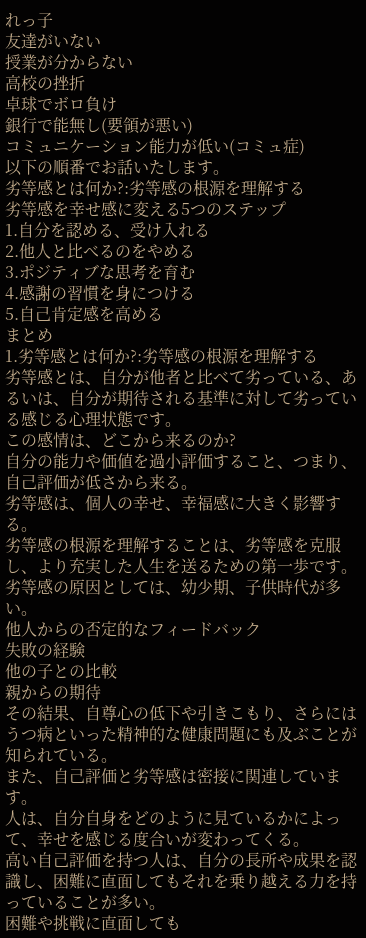れっ子
友達がいない
授業が分からない
高校の挫折
卓球でボロ負け
銀行で能無し(要領が悪い)
コミュニケーション能力が低い(コミュ症)
以下の順番でお話いたします。
劣等感とは何か?:劣等感の根源を理解する
劣等感を幸せ感に変える5つのステップ
1.自分を認める、受け入れる
2.他人と比べるのをやめる
3.ポジティブな思考を育む
4.感謝の習慣を身につける
5.自己肯定感を高める
まとめ
1.劣等感とは何か?:劣等感の根源を理解する
劣等感とは、自分が他者と比べて劣っている、あるいは、自分が期待される基準に対して劣っている感じる心理状態です。
この感情は、どこから来るのか?
自分の能力や価値を過小評価すること、つまり、自己評価が低さから来る。
劣等感は、個人の幸せ、幸福感に大きく影響する。
劣等感の根源を理解することは、劣等感を克服し、より充実した人生を送るための第一歩です。
劣等感の原因としては、幼少期、子供時代が多い。
他人からの否定的なフィードバック
失敗の経験
他の子との比較
親からの期待
その結果、自尊心の低下や引きこもり、さらにはうつ病といった精神的な健康問題にも及ぶことが知られている。
また、自己評価と劣等感は密接に関連しています。
人は、自分自身をどのように見ているかによって、幸せを感じる度合いが変わってくる。
高い自己評価を持つ人は、自分の長所や成果を認識し、困難に直面してもそれを乗り越える力を持っていることが多い。
困難や挑戦に直面しても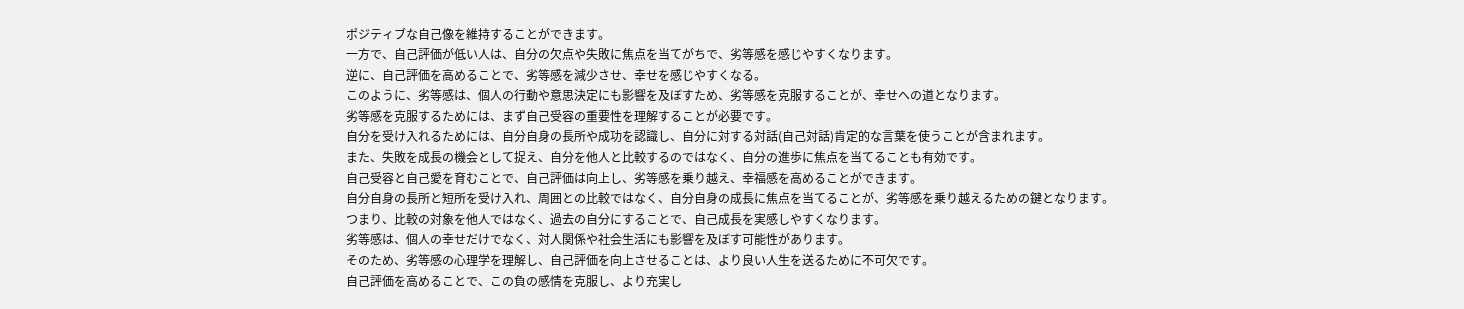ポジティブな自己像を維持することができます。
一方で、自己評価が低い人は、自分の欠点や失敗に焦点を当てがちで、劣等感を感じやすくなります。
逆に、自己評価を高めることで、劣等感を減少させ、幸せを感じやすくなる。
このように、劣等感は、個人の行動や意思決定にも影響を及ぼすため、劣等感を克服することが、幸せへの道となります。
劣等感を克服するためには、まず自己受容の重要性を理解することが必要です。
自分を受け入れるためには、自分自身の長所や成功を認識し、自分に対する対話(自己対話)肯定的な言葉を使うことが含まれます。
また、失敗を成長の機会として捉え、自分を他人と比較するのではなく、自分の進歩に焦点を当てることも有効です。
自己受容と自己愛を育むことで、自己評価は向上し、劣等感を乗り越え、幸福感を高めることができます。
自分自身の長所と短所を受け入れ、周囲との比較ではなく、自分自身の成長に焦点を当てることが、劣等感を乗り越えるための鍵となります。
つまり、比較の対象を他人ではなく、過去の自分にすることで、自己成長を実感しやすくなります。
劣等感は、個人の幸せだけでなく、対人関係や社会生活にも影響を及ぼす可能性があります。
そのため、劣等感の心理学を理解し、自己評価を向上させることは、より良い人生を送るために不可欠です。
自己評価を高めることで、この負の感情を克服し、より充実し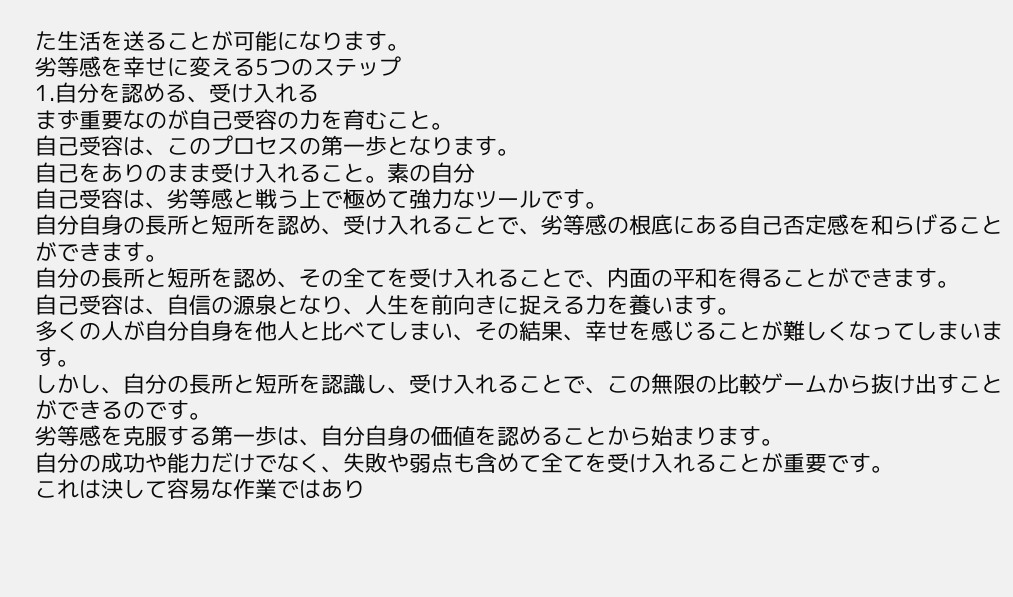た生活を送ることが可能になります。
劣等感を幸せに変える5つのステップ
1.自分を認める、受け入れる
まず重要なのが自己受容の力を育むこと。
自己受容は、このプロセスの第一歩となります。
自己をありのまま受け入れること。素の自分
自己受容は、劣等感と戦う上で極めて強力なツールです。
自分自身の長所と短所を認め、受け入れることで、劣等感の根底にある自己否定感を和らげることができます。
自分の長所と短所を認め、その全てを受け入れることで、内面の平和を得ることができます。
自己受容は、自信の源泉となり、人生を前向きに捉える力を養います。
多くの人が自分自身を他人と比べてしまい、その結果、幸せを感じることが難しくなってしまいます。
しかし、自分の長所と短所を認識し、受け入れることで、この無限の比較ゲームから抜け出すことができるのです。
劣等感を克服する第一歩は、自分自身の価値を認めることから始まります。
自分の成功や能力だけでなく、失敗や弱点も含めて全てを受け入れることが重要です。
これは決して容易な作業ではあり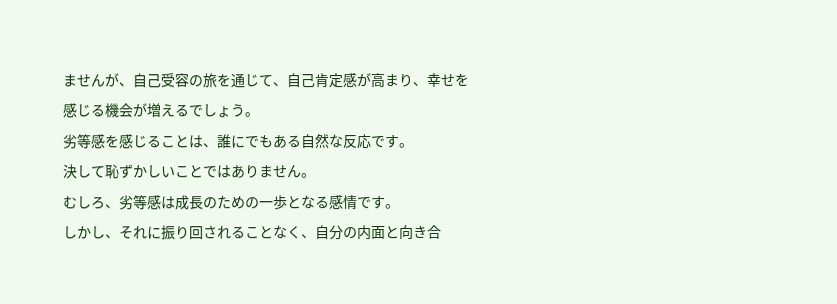ませんが、自己受容の旅を通じて、自己肯定感が高まり、幸せを感じる機会が増えるでしょう。
劣等感を感じることは、誰にでもある自然な反応です。
決して恥ずかしいことではありません。
むしろ、劣等感は成長のための一歩となる感情です。
しかし、それに振り回されることなく、自分の内面と向き合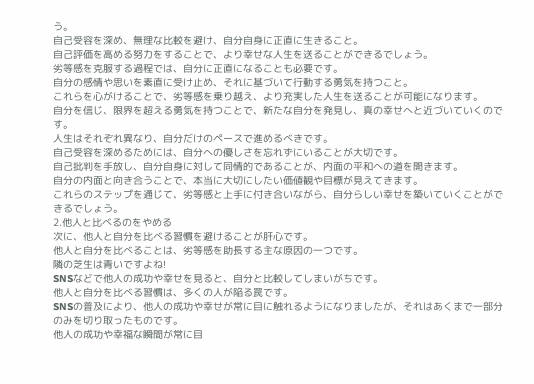う。
自己受容を深め、無理な比較を避け、自分自身に正直に生きること。
自己評価を高める努力をすることで、より幸せな人生を送ることができるでしょう。
劣等感を克服する過程では、自分に正直になることも必要です。
自分の感情や思いを素直に受け止め、それに基づいて行動する勇気を持つこと。
これらを心がけることで、劣等感を乗り越え、より充実した人生を送ることが可能になります。
自分を信じ、限界を超える勇気を持つことで、新たな自分を発見し、真の幸せへと近づいていくのです。
人生はそれぞれ異なり、自分だけのペースで進めるべきです。
自己受容を深めるためには、自分への優しさを忘れずにいることが大切です。
自己批判を手放し、自分自身に対して同情的であることが、内面の平和への道を開きます。
自分の内面と向き合うことで、本当に大切にしたい価値観や目標が見えてきます。
これらのステップを通じて、劣等感と上手に付き合いながら、自分らしい幸せを築いていくことができるでしょう。
2.他人と比べるのをやめる
次に、他人と自分を比べる習慣を避けることが肝心です。
他人と自分を比べることは、劣等感を助長する主な原因の一つです。
隣の芝生は青いですよね!
SNSなどで他人の成功や幸せを見ると、自分と比較してしまいがちです。
他人と自分を比べる習慣は、多くの人が陥る罠です。
SNSの普及により、他人の成功や幸せが常に目に触れるようになりましたが、それはあくまで一部分のみを切り取ったものです。
他人の成功や幸福な瞬間が常に目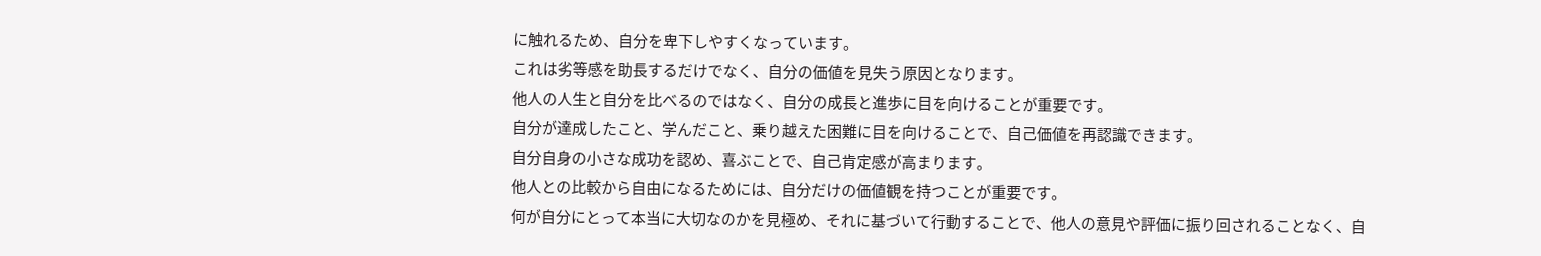に触れるため、自分を卑下しやすくなっています。
これは劣等感を助長するだけでなく、自分の価値を見失う原因となります。
他人の人生と自分を比べるのではなく、自分の成長と進歩に目を向けることが重要です。
自分が達成したこと、学んだこと、乗り越えた困難に目を向けることで、自己価値を再認識できます。
自分自身の小さな成功を認め、喜ぶことで、自己肯定感が高まります。
他人との比較から自由になるためには、自分だけの価値観を持つことが重要です。
何が自分にとって本当に大切なのかを見極め、それに基づいて行動することで、他人の意見や評価に振り回されることなく、自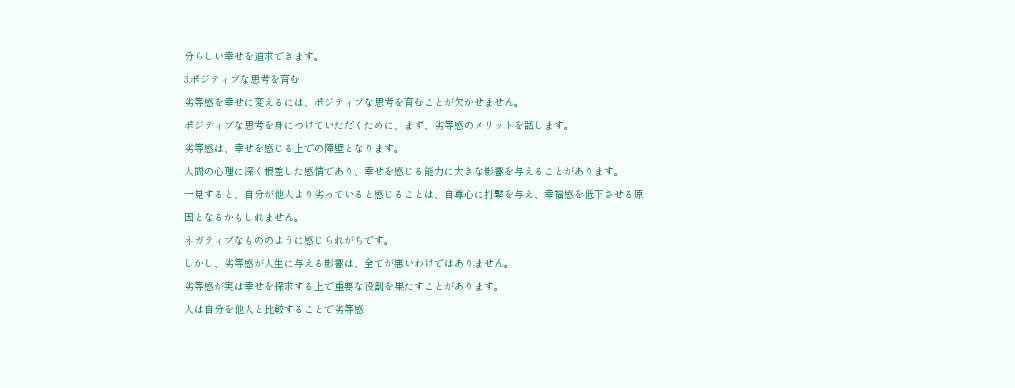分らしい幸せを追求できます。
3.ポジティブな思考を育む
劣等感を幸せに変えるには、ポジティブな思考を育むことが欠かせません。
ポジティブな思考を身につけていただくために、まず、劣等感のメリットを話します。
劣等感は、幸せを感じる上での障壁となります。
人間の心理に深く根差した感情であり、幸せを感じる能力に大きな影響を与えることがあります。
一見すると、自分が他人より劣っていると感じることは、自尊心に打撃を与え、幸福感を低下させる原因となるかもしれません。
ネガティブなもののように感じられがちです。
しかし、劣等感が人生に与える影響は、全てが悪いわけではありません。
劣等感が実は幸せを探求する上で重要な役割を果たすことがあります。
人は自分を他人と比較することで劣等感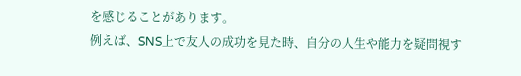を感じることがあります。
例えば、SNS上で友人の成功を見た時、自分の人生や能力を疑問視す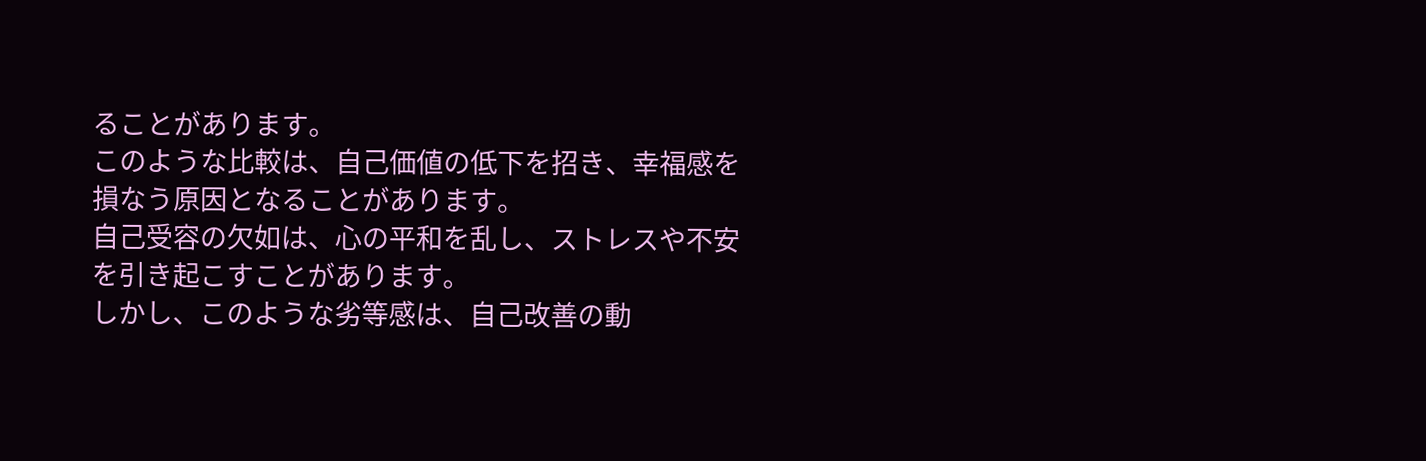ることがあります。
このような比較は、自己価値の低下を招き、幸福感を損なう原因となることがあります。
自己受容の欠如は、心の平和を乱し、ストレスや不安を引き起こすことがあります。
しかし、このような劣等感は、自己改善の動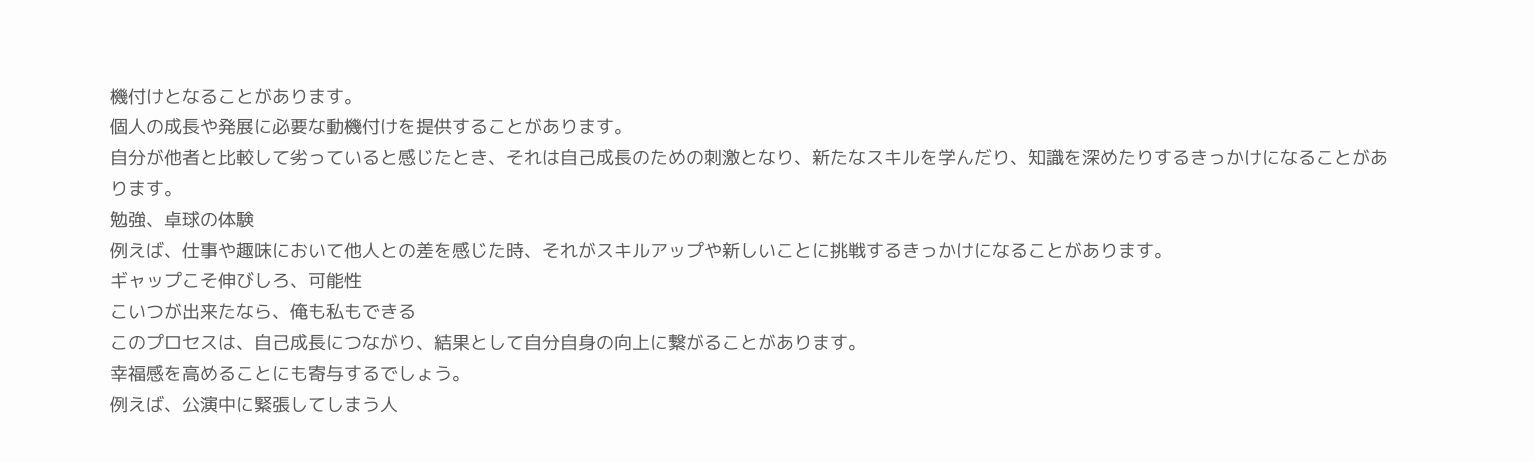機付けとなることがあります。
個人の成長や発展に必要な動機付けを提供することがあります。
自分が他者と比較して劣っていると感じたとき、それは自己成長のための刺激となり、新たなスキルを学んだり、知識を深めたりするきっかけになることがあります。
勉強、卓球の体験
例えば、仕事や趣味において他人との差を感じた時、それがスキルアップや新しいことに挑戦するきっかけになることがあります。
ギャップこそ伸びしろ、可能性
こいつが出来たなら、俺も私もできる
このプロセスは、自己成長につながり、結果として自分自身の向上に繋がることがあります。
幸福感を高めることにも寄与するでしょう。
例えば、公演中に緊張してしまう人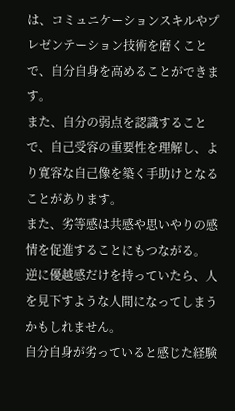は、コミュニケーションスキルやプレゼンテーション技術を磨くことで、自分自身を高めることができます。
また、自分の弱点を認識することで、自己受容の重要性を理解し、より寛容な自己像を築く手助けとなることがあります。
また、劣等感は共感や思いやりの感情を促進することにもつながる。
逆に優越感だけを持っていたら、人を見下すような人間になってしまうかもしれません。
自分自身が劣っていると感じた経験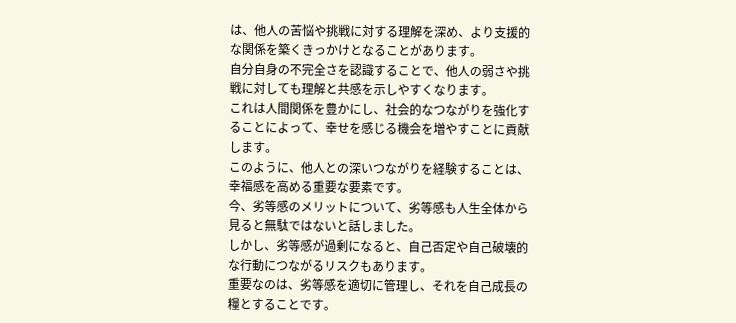は、他人の苦悩や挑戦に対する理解を深め、より支援的な関係を築くきっかけとなることがあります。
自分自身の不完全さを認識することで、他人の弱さや挑戦に対しても理解と共感を示しやすくなります。
これは人間関係を豊かにし、社会的なつながりを強化することによって、幸せを感じる機会を増やすことに貢献します。
このように、他人との深いつながりを経験することは、幸福感を高める重要な要素です。
今、劣等感のメリットについて、劣等感も人生全体から見ると無駄ではないと話しました。
しかし、劣等感が過剰になると、自己否定や自己破壊的な行動につながるリスクもあります。
重要なのは、劣等感を適切に管理し、それを自己成長の糧とすることです。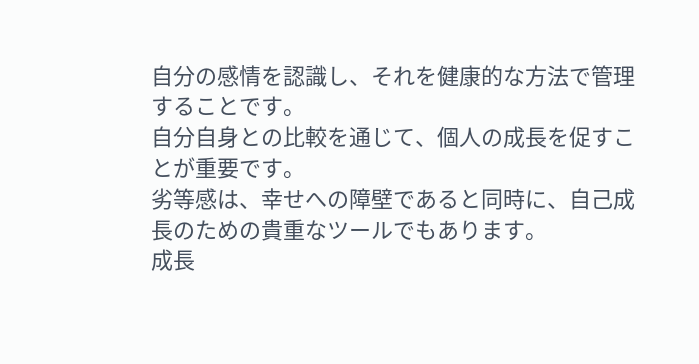自分の感情を認識し、それを健康的な方法で管理することです。
自分自身との比較を通じて、個人の成長を促すことが重要です。
劣等感は、幸せへの障壁であると同時に、自己成長のための貴重なツールでもあります。
成長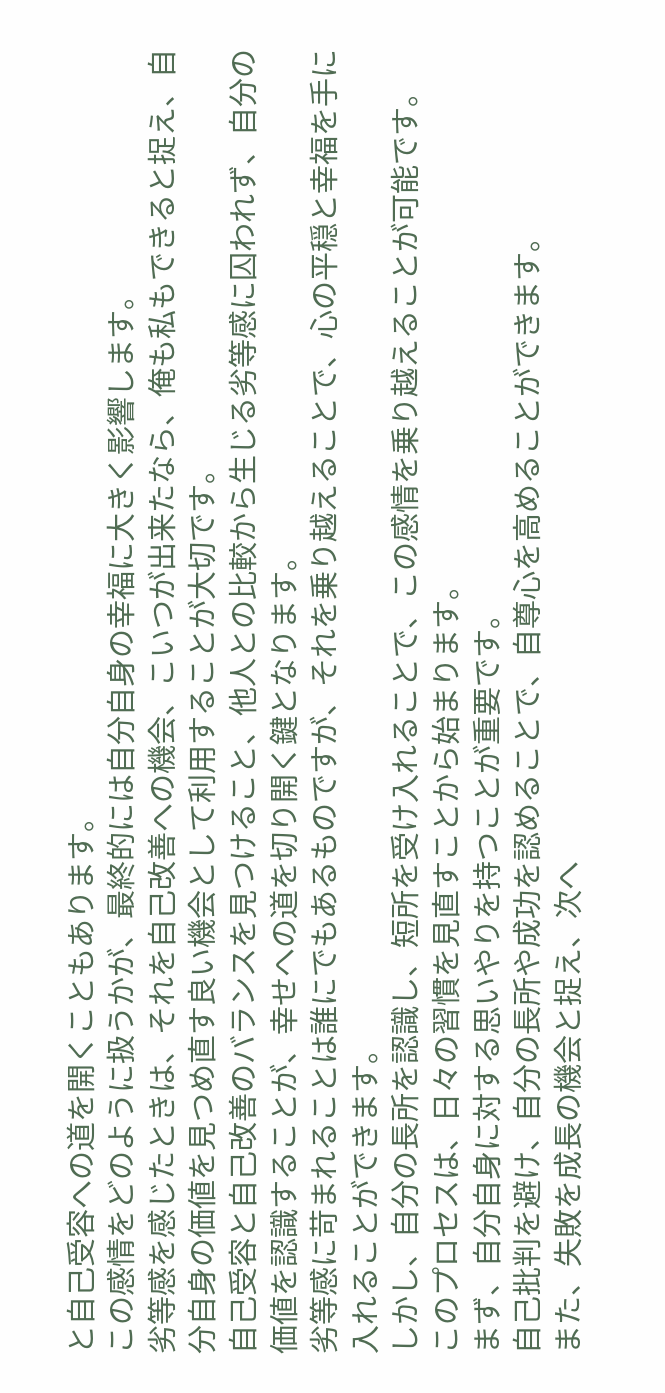と自己受容への道を開くこともあります。
この感情をどのように扱うかが、最終的には自分自身の幸福に大きく影響します。
劣等感を感じたときは、それを自己改善への機会、こいつが出来たなら、俺も私もできると捉え、自分自身の価値を見つめ直す良い機会として利用することが大切です。
自己受容と自己改善のバランスを見つけること、他人との比較から生じる劣等感に囚われず、自分の価値を認識することが、幸せへの道を切り開く鍵となります。
劣等感に苛まれることは誰にでもあるものですが、それを乗り越えることで、心の平穏と幸福を手に入れることができます。
しかし、自分の長所を認識し、短所を受け入れることで、この感情を乗り越えることが可能です。
このプロセスは、日々の習慣を見直すことから始まります。
まず、自分自身に対する思いやりを持つことが重要です。
自己批判を避け、自分の長所や成功を認めることで、自尊心を高めることができます。
また、失敗を成長の機会と捉え、次へ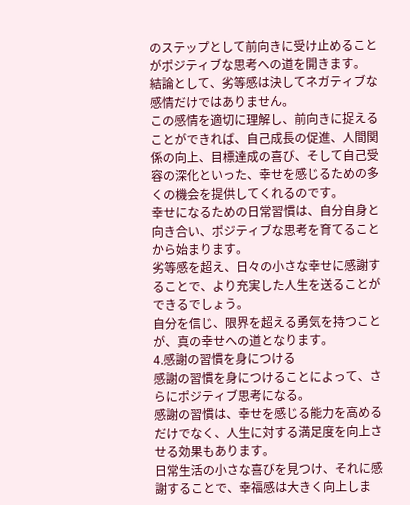のステップとして前向きに受け止めることがポジティブな思考への道を開きます。
結論として、劣等感は決してネガティブな感情だけではありません。
この感情を適切に理解し、前向きに捉えることができれば、自己成長の促進、人間関係の向上、目標達成の喜び、そして自己受容の深化といった、幸せを感じるための多くの機会を提供してくれるのです。
幸せになるための日常習慣は、自分自身と向き合い、ポジティブな思考を育てることから始まります。
劣等感を超え、日々の小さな幸せに感謝することで、より充実した人生を送ることができるでしょう。
自分を信じ、限界を超える勇気を持つことが、真の幸せへの道となります。
4.感謝の習慣を身につける
感謝の習慣を身につけることによって、さらにポジティブ思考になる。
感謝の習慣は、幸せを感じる能力を高めるだけでなく、人生に対する満足度を向上させる効果もあります。
日常生活の小さな喜びを見つけ、それに感謝することで、幸福感は大きく向上しま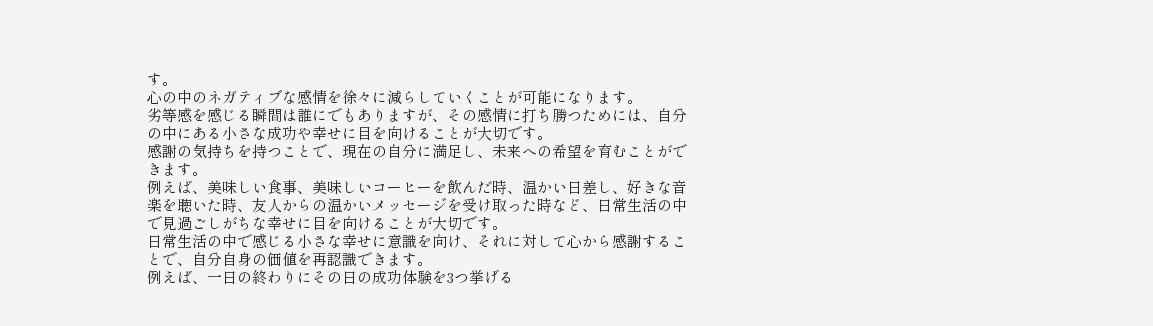す。
心の中のネガティブな感情を徐々に減らしていくことが可能になります。
劣等感を感じる瞬間は誰にでもありますが、その感情に打ち勝つためには、自分の中にある小さな成功や幸せに目を向けることが大切です。
感謝の気持ちを持つことで、現在の自分に満足し、未来への希望を育むことができます。
例えば、美味しい食事、美味しいコーヒーを飲んだ時、温かい日差し、好きな音楽を聴いた時、友人からの温かいメッセージを受け取った時など、日常生活の中で見過ごしがちな幸せに目を向けることが大切です。
日常生活の中で感じる小さな幸せに意識を向け、それに対して心から感謝することで、自分自身の価値を再認識できます。
例えば、一日の終わりにその日の成功体験を3つ挙げる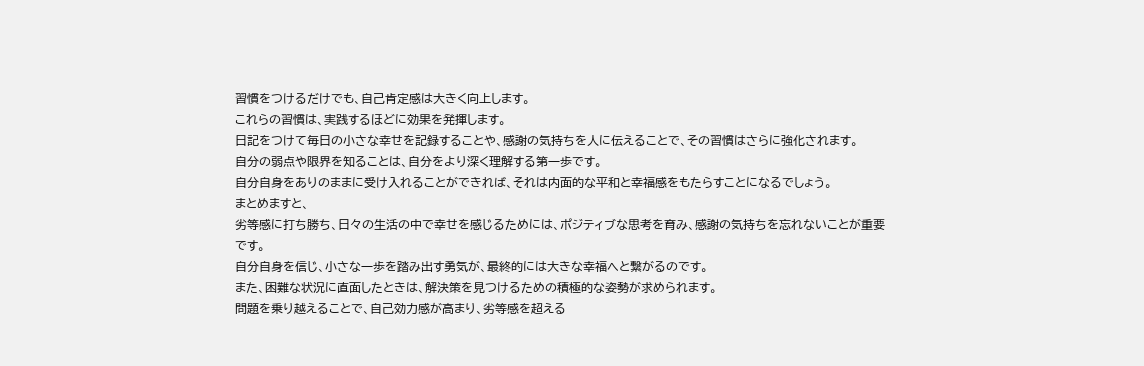習慣をつけるだけでも、自己肯定感は大きく向上します。
これらの習慣は、実践するほどに効果を発揮します。
日記をつけて毎日の小さな幸せを記録することや、感謝の気持ちを人に伝えることで、その習慣はさらに強化されます。
自分の弱点や限界を知ることは、自分をより深く理解する第一歩です。
自分自身をありのままに受け入れることができれば、それは内面的な平和と幸福感をもたらすことになるでしょう。
まとめますと、
劣等感に打ち勝ち、日々の生活の中で幸せを感じるためには、ポジティブな思考を育み、感謝の気持ちを忘れないことが重要です。
自分自身を信じ、小さな一歩を踏み出す勇気が、最終的には大きな幸福へと繋がるのです。
また、困難な状況に直面したときは、解決策を見つけるための積極的な姿勢が求められます。
問題を乗り越えることで、自己効力感が高まり、劣等感を超える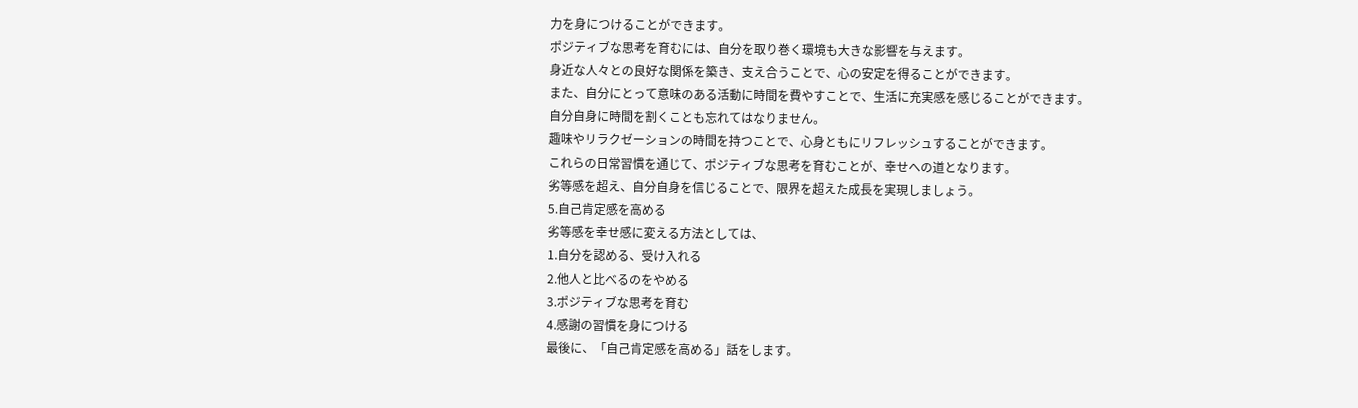力を身につけることができます。
ポジティブな思考を育むには、自分を取り巻く環境も大きな影響を与えます。
身近な人々との良好な関係を築き、支え合うことで、心の安定を得ることができます。
また、自分にとって意味のある活動に時間を費やすことで、生活に充実感を感じることができます。
自分自身に時間を割くことも忘れてはなりません。
趣味やリラクゼーションの時間を持つことで、心身ともにリフレッシュすることができます。
これらの日常習慣を通じて、ポジティブな思考を育むことが、幸せへの道となります。
劣等感を超え、自分自身を信じることで、限界を超えた成長を実現しましょう。
5.自己肯定感を高める
劣等感を幸せ感に変える方法としては、
1.自分を認める、受け入れる
2.他人と比べるのをやめる
3.ポジティブな思考を育む
4.感謝の習慣を身につける
最後に、「自己肯定感を高める」話をします。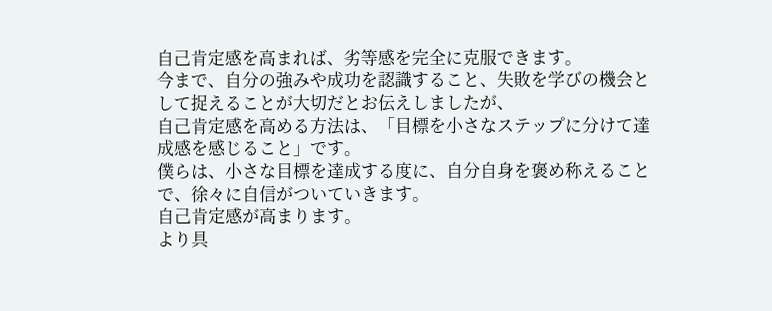自己肯定感を高まれば、劣等感を完全に克服できます。
今まで、自分の強みや成功を認識すること、失敗を学びの機会として捉えることが大切だとお伝えしましたが、
自己肯定感を高める方法は、「目標を小さなステップに分けて達成感を感じること」です。
僕らは、小さな目標を達成する度に、自分自身を褒め称えることで、徐々に自信がついていきます。
自己肯定感が高まります。
より具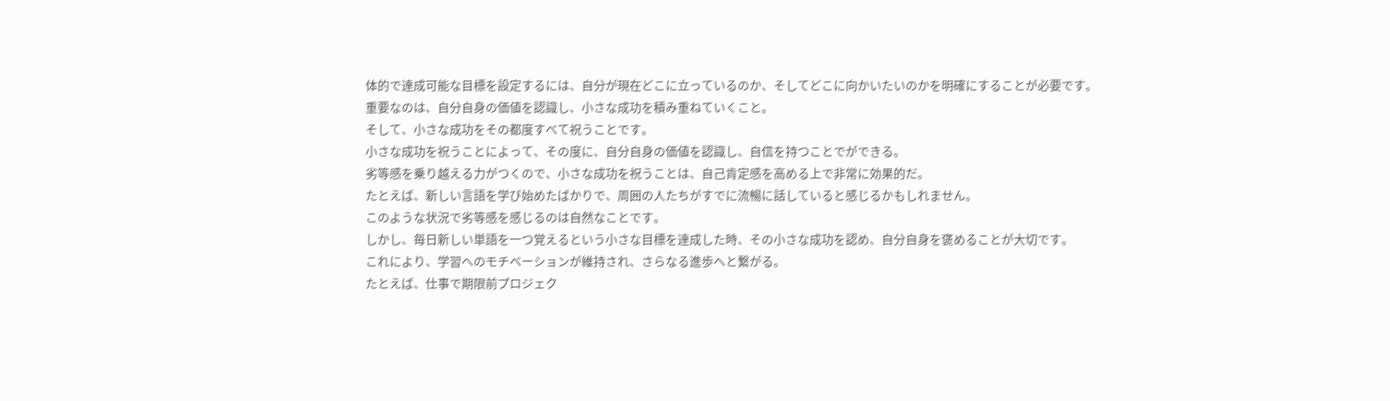体的で達成可能な目標を設定するには、自分が現在どこに立っているのか、そしてどこに向かいたいのかを明確にすることが必要です。
重要なのは、自分自身の価値を認識し、小さな成功を積み重ねていくこと。
そして、小さな成功をその都度すべて祝うことです。
小さな成功を祝うことによって、その度に、自分自身の価値を認識し、自信を持つことでができる。
劣等感を乗り越える力がつくので、小さな成功を祝うことは、自己肯定感を高める上で非常に効果的だ。
たとえば、新しい言語を学び始めたばかりで、周囲の人たちがすでに流暢に話していると感じるかもしれません。
このような状況で劣等感を感じるのは自然なことです。
しかし、毎日新しい単語を一つ覚えるという小さな目標を達成した時、その小さな成功を認め、自分自身を褒めることが大切です。
これにより、学習へのモチベーションが維持され、さらなる進歩へと繋がる。
たとえば、仕事で期限前プロジェク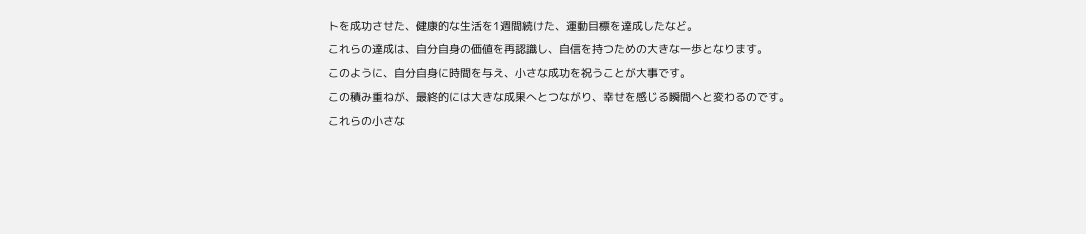トを成功させた、健康的な生活を1週間続けた、運動目標を達成したなど。
これらの達成は、自分自身の価値を再認識し、自信を持つための大きな一歩となります。
このように、自分自身に時間を与え、小さな成功を祝うことが大事です。
この積み重ねが、最終的には大きな成果へとつながり、幸せを感じる瞬間へと変わるのです。
これらの小さな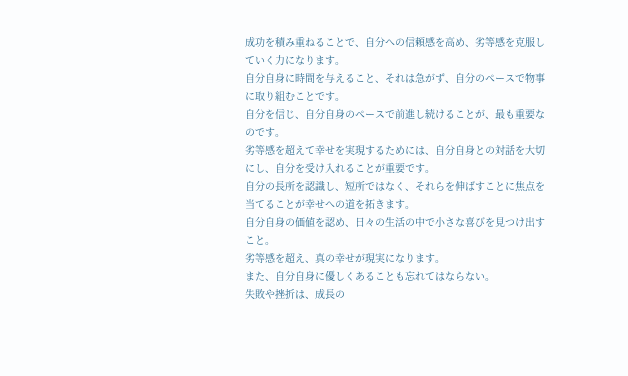成功を積み重ねることで、自分への信頼感を高め、劣等感を克服していく力になります。
自分自身に時間を与えること、それは急がず、自分のペースで物事に取り組むことです。
自分を信じ、自分自身のペースで前進し続けることが、最も重要なのです。
劣等感を超えて幸せを実現するためには、自分自身との対話を大切にし、自分を受け入れることが重要です。
自分の長所を認識し、短所ではなく、それらを伸ばすことに焦点を当てることが幸せへの道を拓きます。
自分自身の価値を認め、日々の生活の中で小さな喜びを見つけ出すこと。
劣等感を超え、真の幸せが現実になります。
また、自分自身に優しくあることも忘れてはならない。
失敗や挫折は、成長の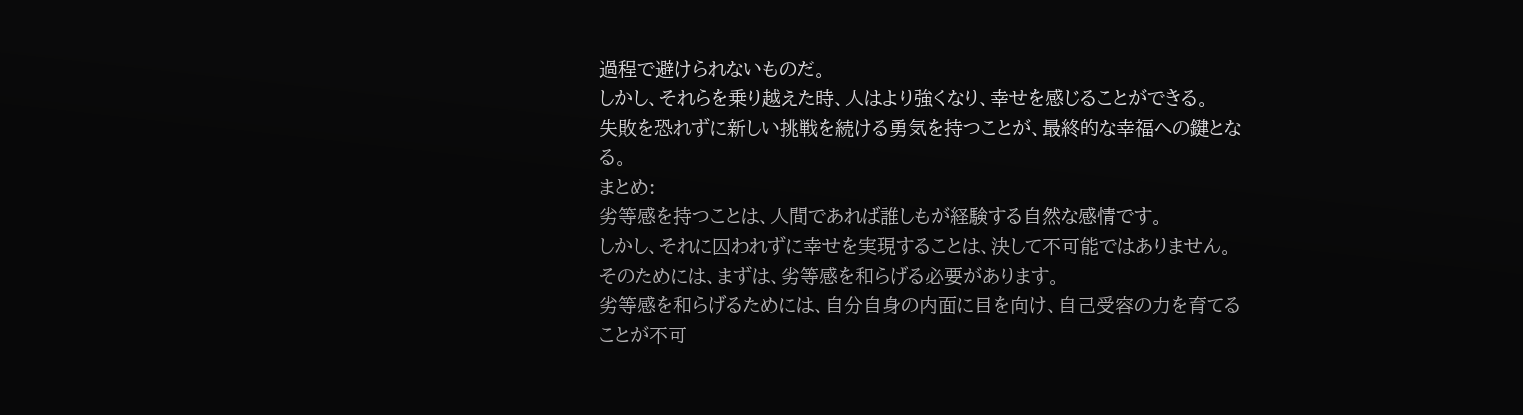過程で避けられないものだ。
しかし、それらを乗り越えた時、人はより強くなり、幸せを感じることができる。
失敗を恐れずに新しい挑戦を続ける勇気を持つことが、最終的な幸福への鍵となる。
まとめ:
劣等感を持つことは、人間であれば誰しもが経験する自然な感情です。
しかし、それに囚われずに幸せを実現することは、決して不可能ではありません。
そのためには、まずは、劣等感を和らげる必要があります。
劣等感を和らげるためには、自分自身の内面に目を向け、自己受容の力を育てることが不可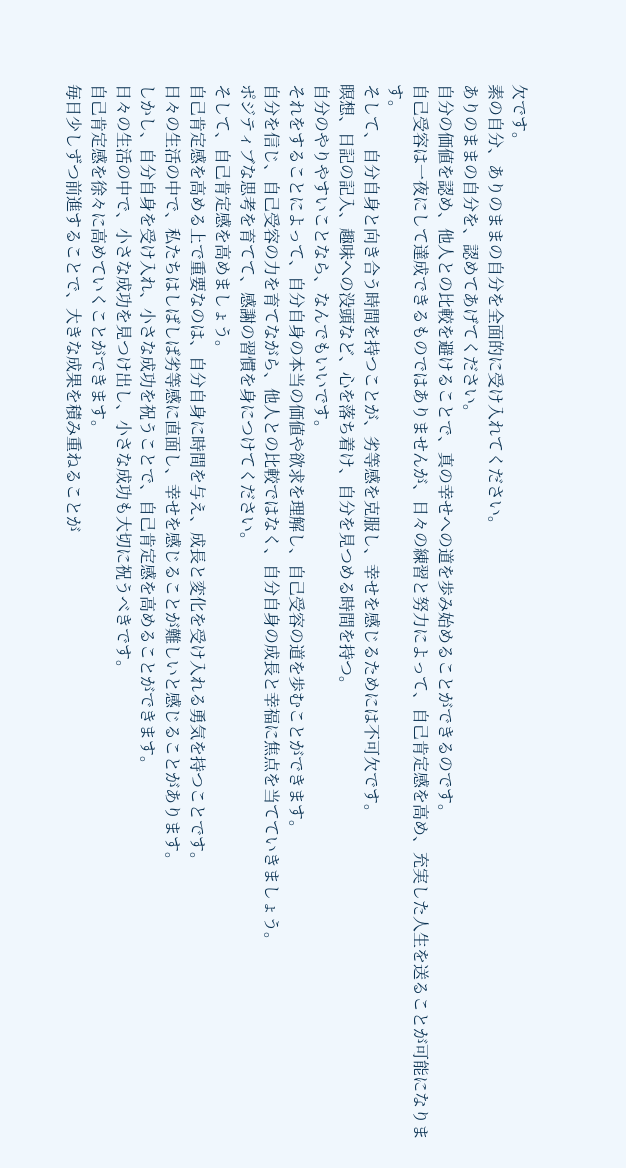欠です。
素の自分、ありのままの自分を全面的に受け入れてください。
ありのままの自分を、認めてあげてください。
自分の価値を認め、他人との比較を避けることで、真の幸せへの道を歩み始めることができるのです。
自己受容は一夜にして達成できるものではありませんが、日々の練習と努力によって、自己肯定感を高め、充実した人生を送ることが可能になります。
そして、自分自身と向き合う時間を持つことが、劣等感を克服し、幸せを感じるためには不可欠です。
瞑想、日記の記入、趣味への没頭など、心を落ち着け、自分を見つめる時間を持つ。
自分のやりやすいことなら、なんでもいいです。
それをすることによって、自分自身の本当の価値や欲求を理解し、自己受容の道を歩むことができます。
自分を信じ、自己受容の力を育てながら、他人との比較ではなく、自分自身の成長と幸福に焦点を当てていきましょう。
ポジティブな思考を育てて、感謝の習慣を身につけてください。
そして、自己肯定感を高めましょう。
自己肯定感を高める上で重要なのは、自分自身に時間を与え、成長と変化を受け入れる勇気を持つことです。
日々の生活の中で、私たちはしばしば劣等感に直面し、幸せを感じることが難しいと感じることがあります。
しかし、自分自身を受け入れ、小さな成功を祝うことで、自己肯定感を高めることができます。
日々の生活の中で、小さな成功を見つけ出し、小さな成功も大切に祝うべきです。
自己肯定感を徐々に高めていくことができます。
毎日少しずつ前進することで、大きな成果を積み重ねることが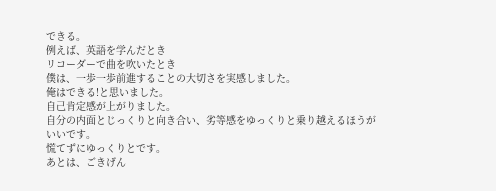できる。
例えば、英語を学んだとき
リコーダーで曲を吹いたとき
僕は、一歩一歩前進することの大切さを実感しました。
俺はできる!と思いました。
自己肯定感が上がりました。
自分の内面とじっくりと向き合い、劣等感をゆっくりと乗り越えるほうがいいです。
慌てずにゆっくりとです。
あとは、ごきげん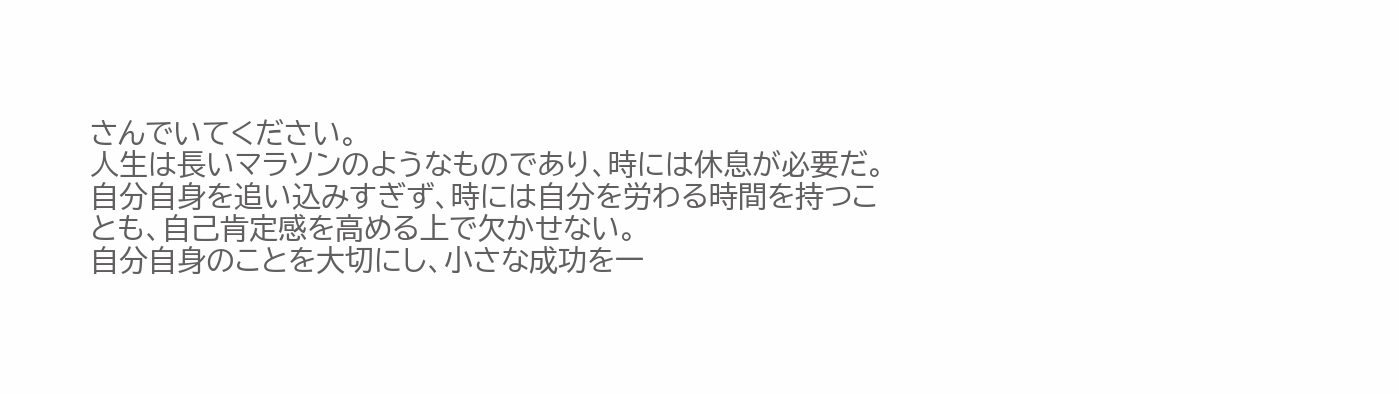さんでいてください。
人生は長いマラソンのようなものであり、時には休息が必要だ。
自分自身を追い込みすぎず、時には自分を労わる時間を持つことも、自己肯定感を高める上で欠かせない。
自分自身のことを大切にし、小さな成功を一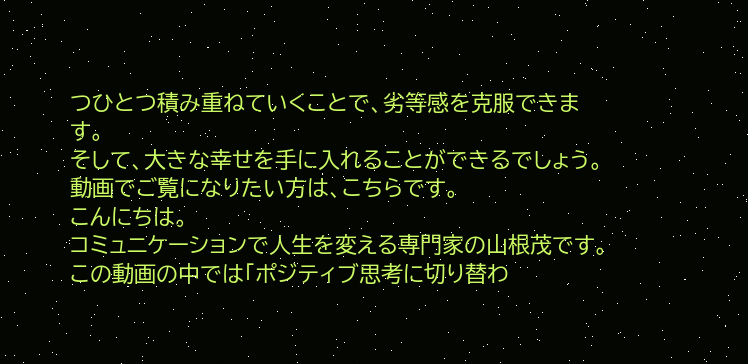つひとつ積み重ねていくことで、劣等感を克服できます。
そして、大きな幸せを手に入れることができるでしょう。
動画でご覧になりたい方は、こちらです。
こんにちは。
コミュニケーションで人生を変える専門家の山根茂です。
この動画の中では「ポジティブ思考に切り替わ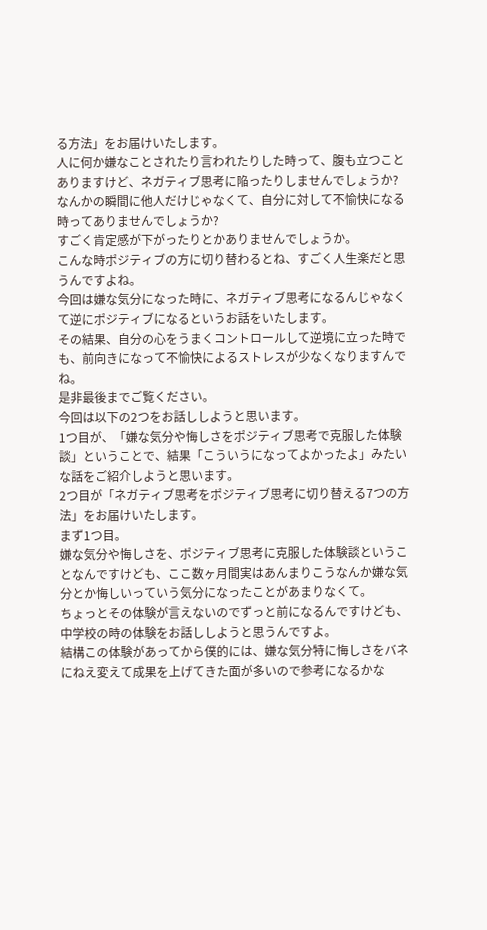る方法」をお届けいたします。
人に何か嫌なことされたり言われたりした時って、腹も立つことありますけど、ネガティブ思考に陥ったりしませんでしょうか?
なんかの瞬間に他人だけじゃなくて、自分に対して不愉快になる時ってありませんでしょうか?
すごく肯定感が下がったりとかありませんでしょうか。
こんな時ポジティブの方に切り替わるとね、すごく人生楽だと思うんですよね。
今回は嫌な気分になった時に、ネガティブ思考になるんじゃなくて逆にポジティブになるというお話をいたします。
その結果、自分の心をうまくコントロールして逆境に立った時でも、前向きになって不愉快によるストレスが少なくなりますんでね。
是非最後までご覧ください。
今回は以下の2つをお話ししようと思います。
1つ目が、「嫌な気分や悔しさをポジティブ思考で克服した体験談」ということで、結果「こういうになってよかったよ」みたいな話をご紹介しようと思います。
2つ目が「ネガティブ思考をポジティブ思考に切り替える7つの方法」をお届けいたします。
まず1つ目。
嫌な気分や悔しさを、ポジティブ思考に克服した体験談ということなんですけども、ここ数ヶ月間実はあんまりこうなんか嫌な気分とか悔しいっていう気分になったことがあまりなくて。
ちょっとその体験が言えないのでずっと前になるんですけども、中学校の時の体験をお話ししようと思うんですよ。
結構この体験があってから僕的には、嫌な気分特に悔しさをバネにねえ変えて成果を上げてきた面が多いので参考になるかな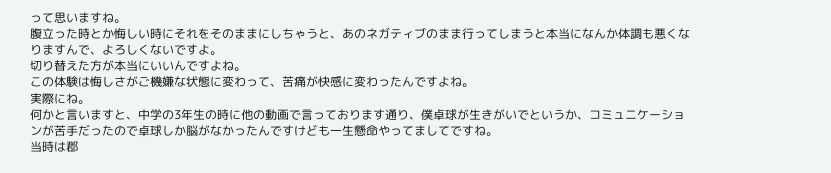って思いますね。
腹立った時とか悔しい時にそれをそのままにしちゃうと、あのネガティブのまま行ってしまうと本当になんか体調も悪くなりますんで、よろしくないですよ。
切り替えた方が本当にいいんですよね。
この体験は悔しさがご機嫌な状態に変わって、苦痛が快感に変わったんですよね。
実際にね。
何かと言いますと、中学の3年生の時に他の動画で言っております通り、僕卓球が生きがいでというか、コミュニケーションが苦手だったので卓球しか脳がなかったんですけども一生懸命やってましてですね。
当時は郡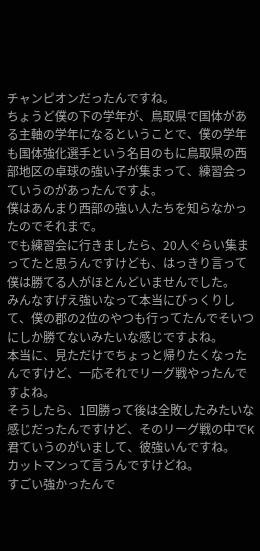チャンピオンだったんですね。
ちょうど僕の下の学年が、鳥取県で国体がある主軸の学年になるということで、僕の学年も国体強化選手という名目のもに鳥取県の西部地区の卓球の強い子が集まって、練習会っていうのがあったんですよ。
僕はあんまり西部の強い人たちを知らなかったのでそれまで。
でも練習会に行きましたら、20人ぐらい集まってたと思うんですけども、はっきり言って僕は勝てる人がほとんどいませんでした。
みんなすげえ強いなって本当にびっくりして、僕の郡の2位のやつも行ってたんでそいつにしか勝てないみたいな感じですよね。
本当に、見ただけでちょっと帰りたくなったんですけど、一応それでリーグ戦やったんですよね。
そうしたら、1回勝って後は全敗したみたいな感じだったんですけど、そのリーグ戦の中でK君ていうのがいまして、彼強いんですね。
カットマンって言うんですけどね。
すごい強かったんで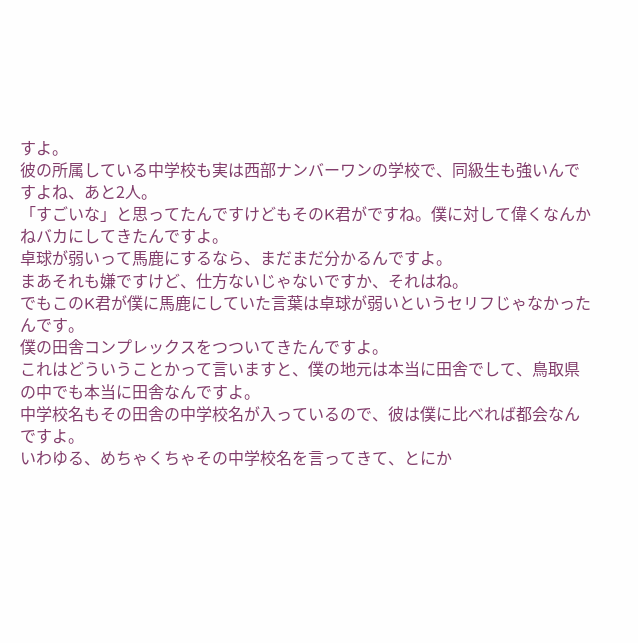すよ。
彼の所属している中学校も実は西部ナンバーワンの学校で、同級生も強いんですよね、あと2人。
「すごいな」と思ってたんですけどもそのK君がですね。僕に対して偉くなんかねバカにしてきたんですよ。
卓球が弱いって馬鹿にするなら、まだまだ分かるんですよ。
まあそれも嫌ですけど、仕方ないじゃないですか、それはね。
でもこのK君が僕に馬鹿にしていた言葉は卓球が弱いというセリフじゃなかったんです。
僕の田舎コンプレックスをつついてきたんですよ。
これはどういうことかって言いますと、僕の地元は本当に田舎でして、鳥取県の中でも本当に田舎なんですよ。
中学校名もその田舎の中学校名が入っているので、彼は僕に比べれば都会なんですよ。
いわゆる、めちゃくちゃその中学校名を言ってきて、とにか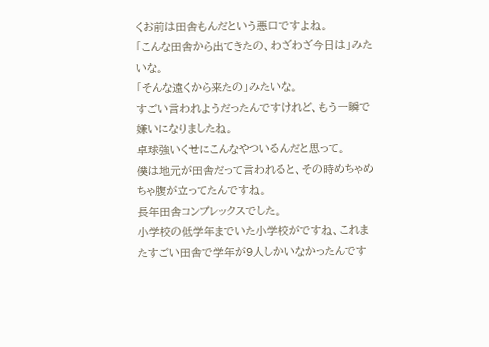くお前は田舎もんだという悪口ですよね。
「こんな田舎から出てきたの、わざわざ今日は」みたいな。
「そんな遠くから来たの」みたいな。
すごい言われようだったんですけれど、もう一瞬で嫌いになりましたね。
卓球強いくせにこんなやついるんだと思って。
僕は地元が田舎だって言われると、その時めちゃめちゃ腹が立ってたんですね。
長年田舎コンプレックスでした。
小学校の低学年までいた小学校がですね、これまたすごい田舎で学年が9人しかいなかったんです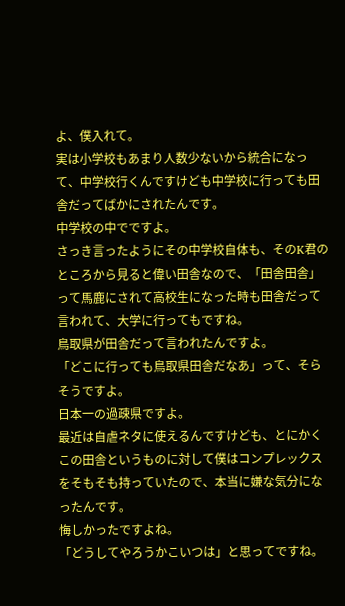よ、僕入れて。
実は小学校もあまり人数少ないから統合になって、中学校行くんですけども中学校に行っても田舎だってばかにされたんです。
中学校の中でですよ。
さっき言ったようにその中学校自体も、そのK君のところから見ると偉い田舎なので、「田舎田舎」って馬鹿にされて高校生になった時も田舎だって言われて、大学に行ってもですね。
鳥取県が田舎だって言われたんですよ。
「どこに行っても鳥取県田舎だなあ」って、そらそうですよ。
日本一の過疎県ですよ。
最近は自虐ネタに使えるんですけども、とにかくこの田舎というものに対して僕はコンプレックスをそもそも持っていたので、本当に嫌な気分になったんです。
悔しかったですよね。
「どうしてやろうかこいつは」と思ってですね。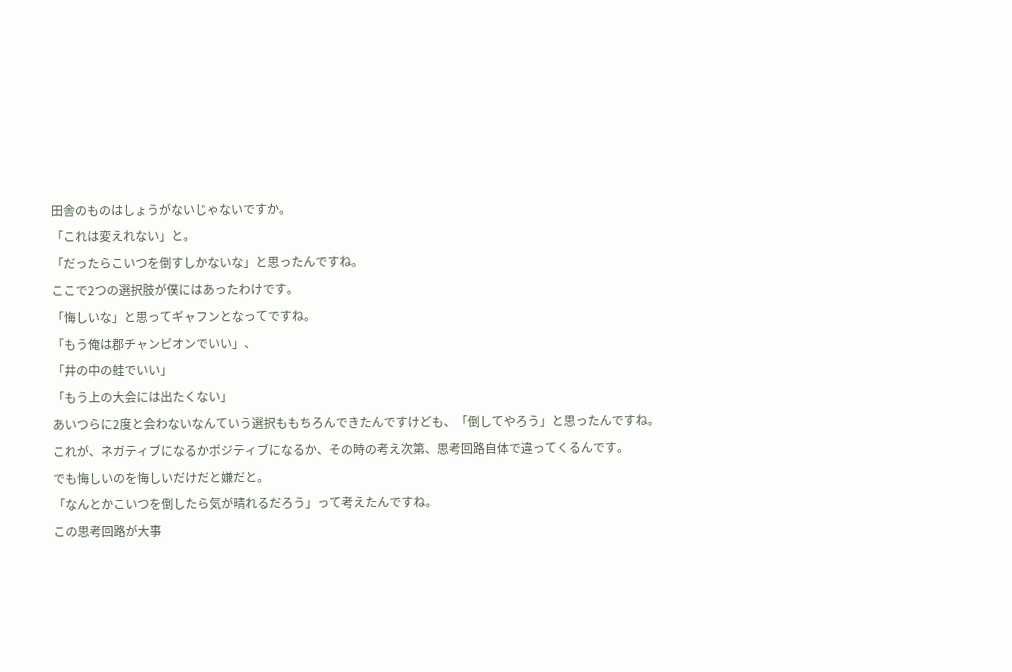田舎のものはしょうがないじゃないですか。
「これは変えれない」と。
「だったらこいつを倒すしかないな」と思ったんですね。
ここで2つの選択肢が僕にはあったわけです。
「悔しいな」と思ってギャフンとなってですね。
「もう俺は郡チャンピオンでいい」、
「井の中の蛙でいい」
「もう上の大会には出たくない」
あいつらに2度と会わないなんていう選択ももちろんできたんですけども、「倒してやろう」と思ったんですね。
これが、ネガティブになるかポジティブになるか、その時の考え次第、思考回路自体で違ってくるんです。
でも悔しいのを悔しいだけだと嫌だと。
「なんとかこいつを倒したら気が晴れるだろう」って考えたんですね。
この思考回路が大事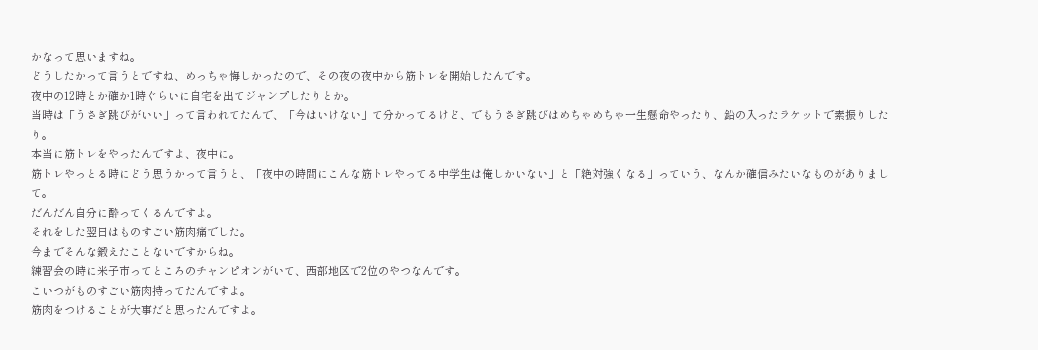かなって思いますね。
どうしたかって言うとですね、めっちゃ悔しかったので、その夜の夜中から筋トレを開始したんです。
夜中の12時とか確か1時ぐらいに自宅を出てジャンプしたりとか。
当時は「うさぎ跳びがいい」って言われてたんで、「今はいけない」て分かってるけど、でもうさぎ跳びはめちゃめちゃ一生懸命やったり、鉛の入ったラケットで素振りしたり。
本当に筋トレをやったんですよ、夜中に。
筋トレやっとる時にどう思うかって言うと、「夜中の時間にこんな筋トレやってる中学生は俺しかいない」と「絶対強くなる」っていう、なんか確信みたいなものがありまして。
だんだん自分に酔ってくるんですよ。
それをした翌日はものすごい筋肉痛でした。
今までそんな鍛えたことないですからね。
練習会の時に米子市ってところのチャンピオンがいて、西部地区で2位のやつなんです。
こいつがものすごい筋肉持ってたんですよ。
筋肉をつけることが大事だと思ったんですよ。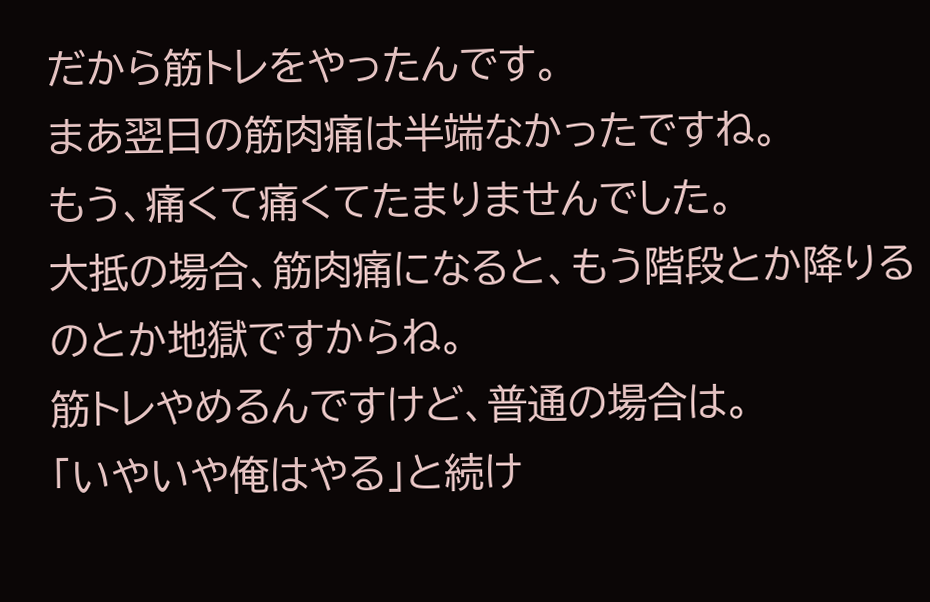だから筋トレをやったんです。
まあ翌日の筋肉痛は半端なかったですね。
もう、痛くて痛くてたまりませんでした。
大抵の場合、筋肉痛になると、もう階段とか降りるのとか地獄ですからね。
筋トレやめるんですけど、普通の場合は。
「いやいや俺はやる」と続け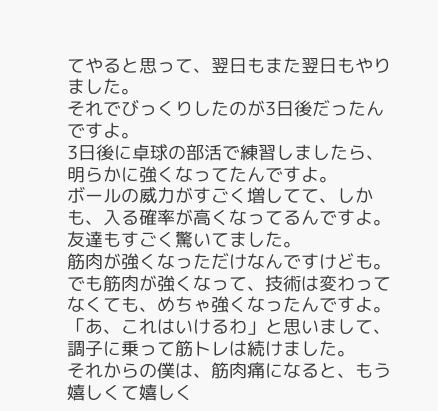てやると思って、翌日もまた翌日もやりました。
それでびっくりしたのが3日後だったんですよ。
3日後に卓球の部活で練習しましたら、明らかに強くなってたんですよ。
ボールの威力がすごく増してて、しかも、入る確率が高くなってるんですよ。
友達もすごく驚いてました。
筋肉が強くなっただけなんですけども。
でも筋肉が強くなって、技術は変わってなくても、めちゃ強くなったんですよ。
「あ、これはいけるわ」と思いまして、調子に乗って筋トレは続けました。
それからの僕は、筋肉痛になると、もう嬉しくて嬉しく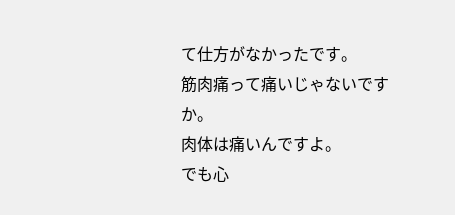て仕方がなかったです。
筋肉痛って痛いじゃないですか。
肉体は痛いんですよ。
でも心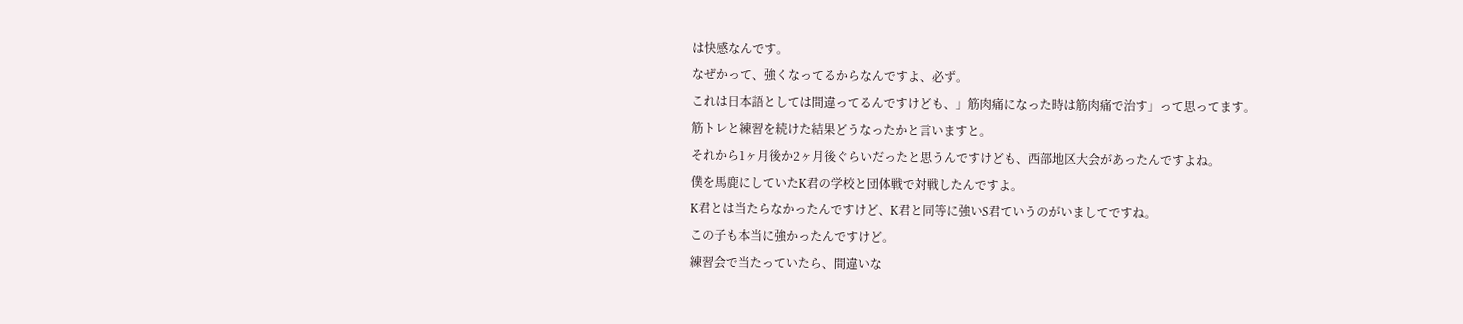は快感なんです。
なぜかって、強くなってるからなんですよ、必ず。
これは日本語としては間違ってるんですけども、」筋肉痛になった時は筋肉痛で治す」って思ってます。
筋トレと練習を続けた結果どうなったかと言いますと。
それから1ヶ月後か2ヶ月後ぐらいだったと思うんですけども、西部地区大会があったんですよね。
僕を馬鹿にしていたK君の学校と団体戦で対戦したんですよ。
K君とは当たらなかったんですけど、K君と同等に強いS君ていうのがいましてですね。
この子も本当に強かったんですけど。
練習会で当たっていたら、間違いな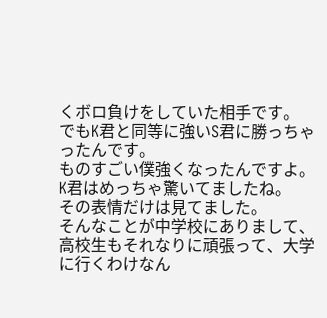くボロ負けをしていた相手です。
でもK君と同等に強いS君に勝っちゃったんです。
ものすごい僕強くなったんですよ。
K君はめっちゃ驚いてましたね。
その表情だけは見てました。
そんなことが中学校にありまして、高校生もそれなりに頑張って、大学に行くわけなん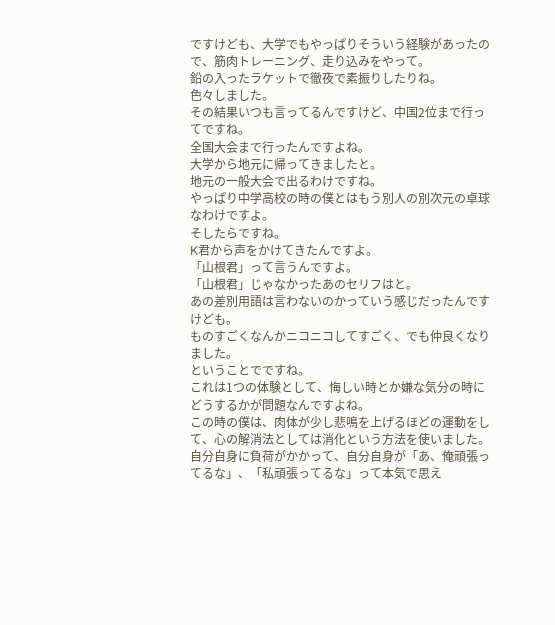ですけども、大学でもやっぱりそういう経験があったので、筋肉トレーニング、走り込みをやって。
鉛の入ったラケットで徹夜で素振りしたりね。
色々しました。
その結果いつも言ってるんですけど、中国2位まで行ってですね。
全国大会まで行ったんですよね。
大学から地元に帰ってきましたと。
地元の一般大会で出るわけですね。
やっぱり中学高校の時の僕とはもう別人の別次元の卓球なわけですよ。
そしたらですね。
K君から声をかけてきたんですよ。
「山根君」って言うんですよ。
「山根君」じゃなかったあのセリフはと。
あの差別用語は言わないのかっていう感じだったんですけども。
ものすごくなんかニコニコしてすごく、でも仲良くなりました。
ということでですね。
これは1つの体験として、悔しい時とか嫌な気分の時にどうするかが問題なんですよね。
この時の僕は、肉体が少し悲鳴を上げるほどの運動をして、心の解消法としては消化という方法を使いました。
自分自身に負荷がかかって、自分自身が「あ、俺頑張ってるな」、「私頑張ってるな」って本気で思え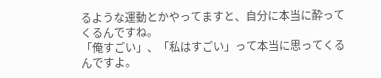るような運動とかやってますと、自分に本当に酔ってくるんですね。
「俺すごい」、「私はすごい」って本当に思ってくるんですよ。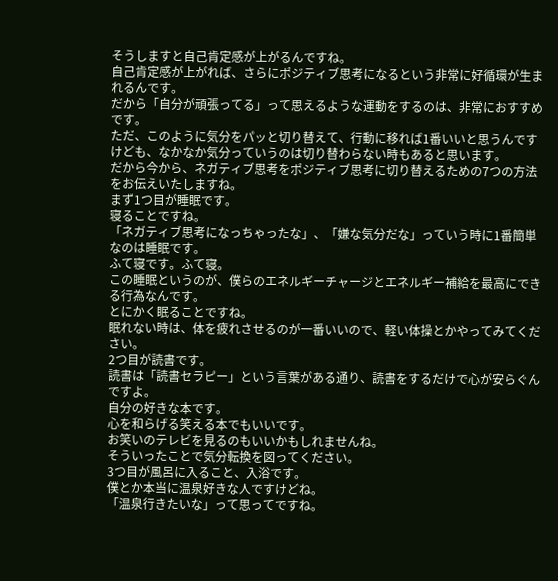そうしますと自己肯定感が上がるんですね。
自己肯定感が上がれば、さらにポジティブ思考になるという非常に好循環が生まれるんです。
だから「自分が頑張ってる」って思えるような運動をするのは、非常におすすめです。
ただ、このように気分をパッと切り替えて、行動に移れば1番いいと思うんですけども、なかなか気分っていうのは切り替わらない時もあると思います。
だから今から、ネガティブ思考をポジティブ思考に切り替えるための7つの方法をお伝えいたしますね。
まず1つ目が睡眠です。
寝ることですね。
「ネガティブ思考になっちゃったな」、「嫌な気分だな」っていう時に1番簡単なのは睡眠です。
ふて寝です。ふて寝。
この睡眠というのが、僕らのエネルギーチャージとエネルギー補給を最高にできる行為なんです。
とにかく眠ることですね。
眠れない時は、体を疲れさせるのが一番いいので、軽い体操とかやってみてください。
2つ目が読書です。
読書は「読書セラピー」という言葉がある通り、読書をするだけで心が安らぐんですよ。
自分の好きな本です。
心を和らげる笑える本でもいいです。
お笑いのテレビを見るのもいいかもしれませんね。
そういったことで気分転換を図ってください。
3つ目が風呂に入ること、入浴です。
僕とか本当に温泉好きな人ですけどね。
「温泉行きたいな」って思ってですね。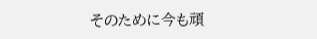そのために今も頑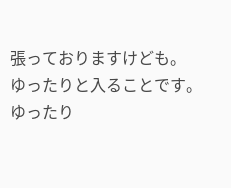張っておりますけども。
ゆったりと入ることです。
ゆったり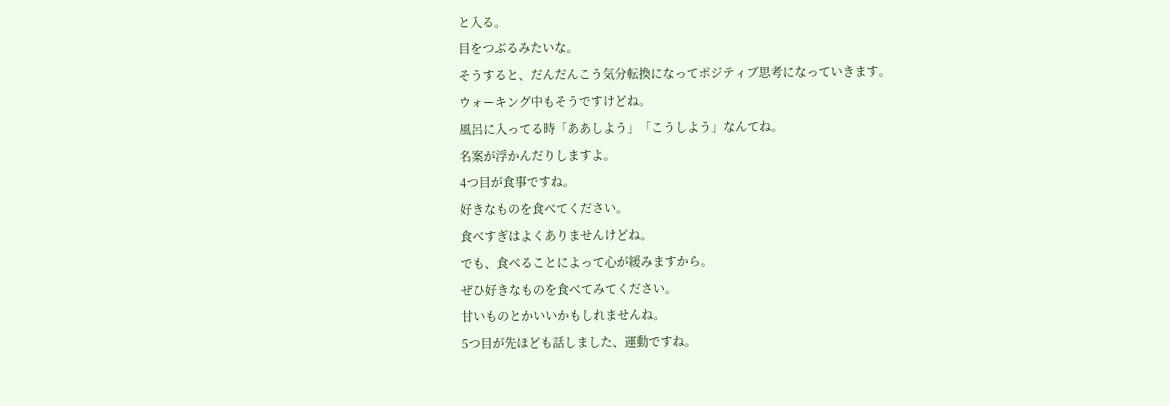と入る。
目をつぶるみたいな。
そうすると、だんだんこう気分転換になってポジティブ思考になっていきます。
ウォーキング中もそうですけどね。
風呂に入ってる時「ああしよう」「こうしよう」なんてね。
名案が浮かんだりしますよ。
4つ目が食事ですね。
好きなものを食べてください。
食べすぎはよくありませんけどね。
でも、食べることによって心が緩みますから。
ぜひ好きなものを食べてみてください。
甘いものとかいいかもしれませんね。
5つ目が先ほども話しました、運動ですね。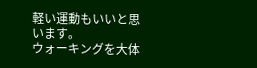軽い運動もいいと思います。
ウォーキングを大体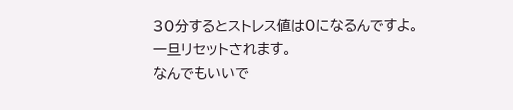30分するとストレス値は0になるんですよ。
一旦リセットされます。
なんでもいいで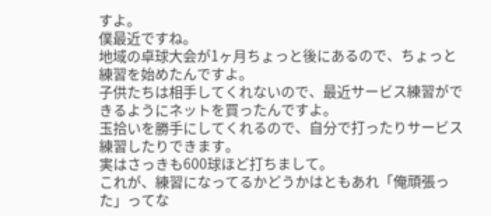すよ。
僕最近ですね。
地域の卓球大会が1ヶ月ちょっと後にあるので、ちょっと練習を始めたんですよ。
子供たちは相手してくれないので、最近サービス練習ができるようにネットを買ったんですよ。
玉拾いを勝手にしてくれるので、自分で打ったりサービス練習したりできます。
実はさっきも600球ほど打ちまして。
これが、練習になってるかどうかはともあれ「俺頑張った」ってな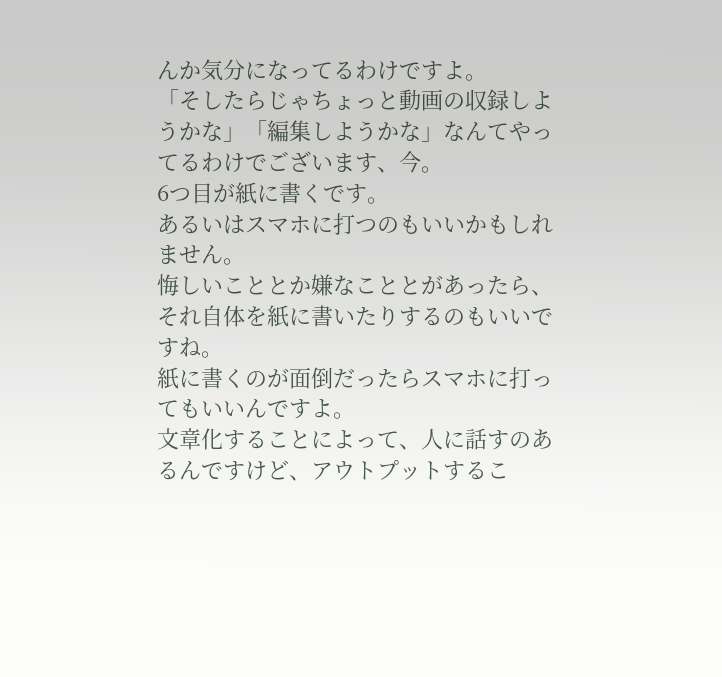んか気分になってるわけですよ。
「そしたらじゃちょっと動画の収録しようかな」「編集しようかな」なんてやってるわけでございます、今。
6つ目が紙に書くです。
あるいはスマホに打つのもいいかもしれません。
悔しいこととか嫌なこととがあったら、それ自体を紙に書いたりするのもいいですね。
紙に書くのが面倒だったらスマホに打ってもいいんですよ。
文章化することによって、人に話すのあるんですけど、アウトプットするこ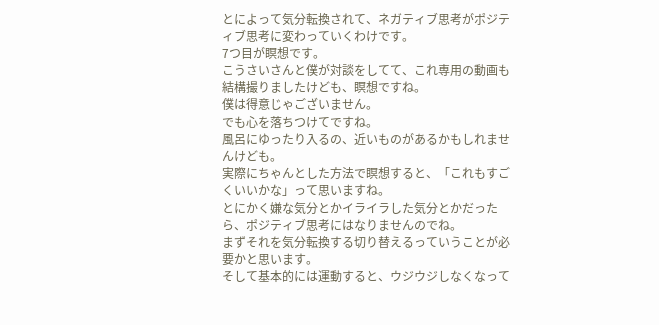とによって気分転換されて、ネガティブ思考がポジティブ思考に変わっていくわけです。
7つ目が瞑想です。
こうさいさんと僕が対談をしてて、これ専用の動画も結構撮りましたけども、瞑想ですね。
僕は得意じゃございません。
でも心を落ちつけてですね。
風呂にゆったり入るの、近いものがあるかもしれませんけども。
実際にちゃんとした方法で瞑想すると、「これもすごくいいかな」って思いますね。
とにかく嫌な気分とかイライラした気分とかだったら、ポジティブ思考にはなりませんのでね。
まずそれを気分転換する切り替えるっていうことが必要かと思います。
そして基本的には運動すると、ウジウジしなくなって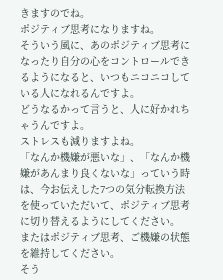きますのでね。
ポジティブ思考になりますね。
そういう風に、あのポジティブ思考になったり自分の心をコントロールできるようになると、いつもニコニコしている人になれるんですよ。
どうなるかって言うと、人に好かれちゃうんですよ。
ストレスも減りますよね。
「なんか機嫌が悪いな」、「なんか機嫌があんまり良くないな」っていう時は、今お伝えした7つの気分転換方法を使っていただいて、ポジティブ思考に切り替えるようにしてください。
またはポジティブ思考、ご機嫌の状態を維持してください。
そう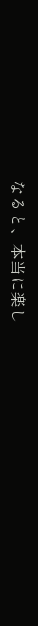なると、本当に楽し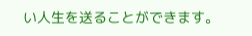い人生を送ることができます。